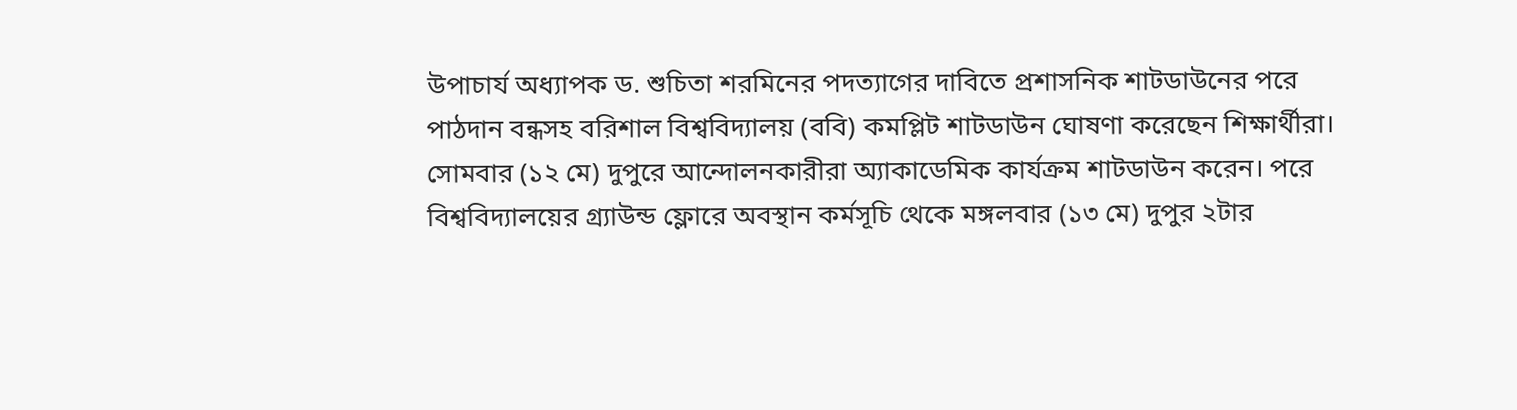উপাচার্য অধ্যাপক ড. শুচিতা শরমিনের পদত্যাগের দাবিতে প্রশাসনিক শাটডাউনের পরে পাঠদান বন্ধসহ বরিশাল বিশ্ববিদ্যালয় (ববি) কমপ্লিট শাটডাউন ঘোষণা করেছেন শিক্ষার্থীরা।
সোমবার (১২ মে) দুপুরে আন্দোলনকারীরা অ্যাকাডেমিক কার্যক্রম শাটডাউন করেন। পরে বিশ্ববিদ্যালয়ের গ্র্যাউন্ড ফ্লোরে অবস্থান কর্মসূচি থেকে মঙ্গলবার (১৩ মে) দুপুর ২টার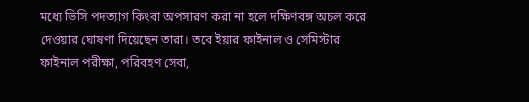মধ্যে ভিসি পদত্যাগ কিংবা অপসারণ করা না হলে দক্ষিণবঙ্গ অচল করে দেওয়ার ঘোষণা দিয়েছেন তারা। তবে ইয়ার ফাইনাল ও সেমিস্টার ফাইনাল পরীক্ষা, পরিবহণ সেবা,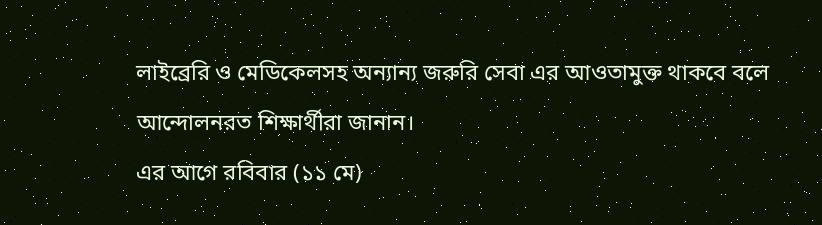লাইব্রেরি ও মেডিকেলসহ অন্যান্য জরুরি সেবা এর আওতামুক্ত থাকবে বলে আন্দোলনরত শিক্ষার্থীরা জানান।
এর আগে রবিবার (১১ মে)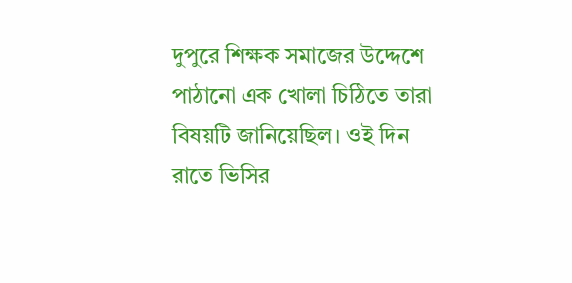দুপুরে শিক্ষক সমাজের উদ্দেশে পাঠানো এক খোলা চিঠিতে তারা বিষয়টি জানিয়েছিল। ওই দিন রাতে ভিসির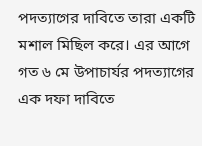পদত্যাগের দাবিতে তারা একটি মশাল মিছিল করে। এর আগে গত ৬ মে উপাচার্যর পদত্যাগের এক দফা দাবিতে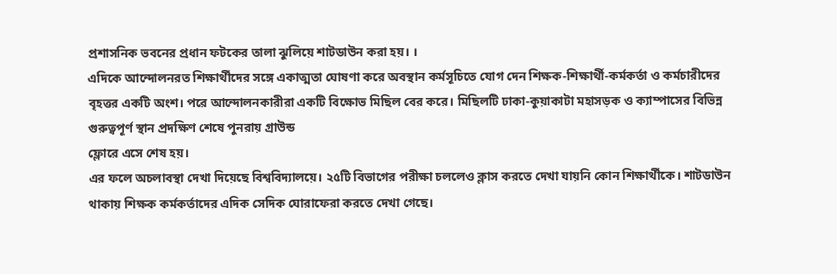প্রশাসনিক ভবনের প্রধান ফটকের তালা ঝুলিয়ে শাটডাউন করা হয়। ।
এদিকে আন্দোলনরত শিক্ষার্থীদের সঙ্গে একাত্মতা ঘোষণা করে অবস্থান কর্মসূচিতে যোগ দেন শিক্ষক-শিক্ষার্থী-কর্মকর্তা ও কর্মচারীদের বৃহত্তর একটি অংশ। পরে আন্দোলনকারীরা একটি বিক্ষোভ মিছিল বের করে। মিছিলটি ঢাকা-কুয়াকাটা মহাসড়ক ও ক্যাম্পাসের বিভিন্ন গুরুত্বপূর্ণ স্থান প্রদক্ষিণ শেষে পুনরায় গ্রাউন্ড
ফ্লোরে এসে শেষ হয়।
এর ফলে অচলাবস্থা দেখা দিয়েছে বিশ্ববিদ্যালয়ে। ২৫টি বিভাগের পরীক্ষা চললেও ক্লাস করতে দেখা যায়নি কোন শিক্ষার্থীকে। শাটডাউন থাকায় শিক্ষক কর্মকর্তাদের এদিক সেদিক ঘোরাফেরা করতে দেখা গেছে।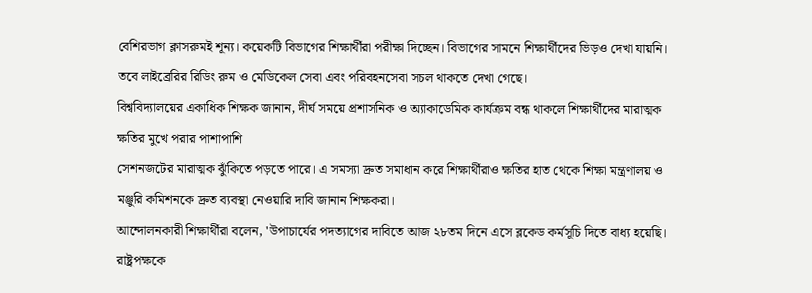বেশিরভাগ ক্লাসরুমই শূন্য। কয়েকটি বিভাগের শিক্ষার্থীরা পরীক্ষা দিচ্ছেন। বিভাগের সামনে শিক্ষার্থীদের ভিড়ও দেখা যায়নি। তবে লাইব্রেরির রিডিং রুম ও মেডিকেল সেবা এবং পরিবহনসেবা সচল থাকতে দেখা গেছে।
বিশ্ববিদ্যালয়ের একাধিক শিক্ষক জানান, দীর্ঘ সময়ে প্রশাসনিক ও অ্যাকাডেমিক কার্যক্রম বন্ধ থাকলে শিক্ষার্থীদের মারাত্মক ক্ষতির মুখে পরার পাশাপাশি
সেশনজটের মারাত্মক ঝুঁকিতে পড়তে পারে। এ সমস্যা দ্রুত সমাধান করে শিক্ষার্থীরাও ক্ষতির হাত থেকে শিক্ষা মন্ত্রণালয় ও মঞ্জুরি কমিশনকে দ্রুত ব্যবস্থা নেওয়ারি দাবি জানান শিক্ষকরা।
আন্দোলনকারী শিক্ষার্থীরা বলেন, 'উপাচার্যের পদত্যাগের দাবিতে আজ ২৮তম দিনে এসে ব্লকেড কর্মসূচি দিতে বাধ্য হয়েছি। রাষ্ট্রপক্ষকে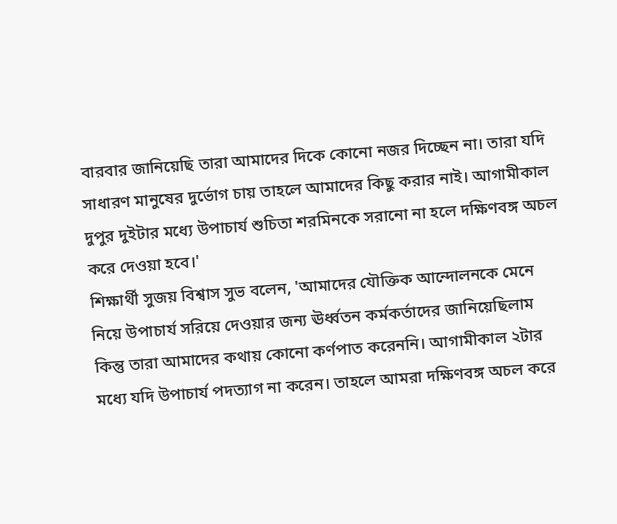বারবার জানিয়েছি তারা আমাদের দিকে কোনো নজর দিচ্ছেন না। তারা যদি সাধারণ মানুষের দুর্ভোগ চায় তাহলে আমাদের কিছু করার নাই। আগামীকাল দুপুর দুইটার মধ্যে উপাচার্য শুচিতা শরমিনকে সরানো না হলে দক্ষিণবঙ্গ অচল করে দেওয়া হবে।'
শিক্ষার্থী সুজয় বিশ্বাস সুভ বলেন, 'আমাদের যৌক্তিক আন্দোলনকে মেনে নিয়ে উপাচার্য সরিয়ে দেওয়ার জন্য ঊর্ধ্বতন কর্মকর্তাদের জানিয়েছিলাম কিন্তু তারা আমাদের কথায় কোনো কর্ণপাত করেননি। আগামীকাল ২টার মধ্যে যদি উপাচার্য পদত্যাগ না করেন। তাহলে আমরা দক্ষিণবঙ্গ অচল করে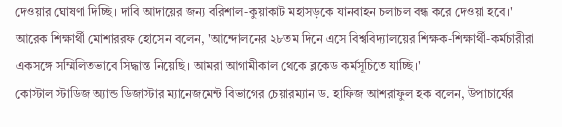দেওয়ার ঘোষণা দিচ্ছি। দাবি আদায়ের জন্য বরিশাল-কুয়াকাট মহাসড়কে যানবাহন চলাচল বন্ধ করে দেওয়া হবে।'
আরেক শিক্ষার্থী মোশাররফ হোসেন বলেন, 'আন্দোলনের ২৮তম দিনে এসে বিশ্ববিদ্যালয়ের শিক্ষক-শিক্ষার্থী-কর্মচারীরা একসঙ্গে সম্মিলিতভাবে সিদ্ধান্ত নিয়েছি। আমরা আগামীকাল থেকে ব্লকেড কর্মসূচিতে যাচ্ছি।'
কোস্টাল স্টাডিজ অ্যান্ড ডিজাস্টার ম্যানেজমেন্ট বিভাগের চেয়ারম্যান ড. হাফিজ আশরাফুল হক বলেন, উপাচার্যের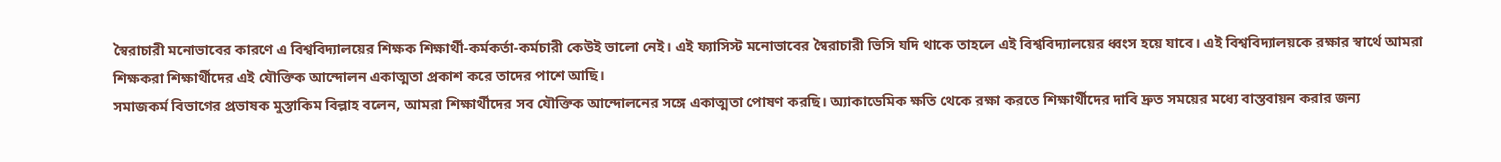স্বৈরাচারী মনোভাবের কারণে এ বিশ্ববিদ্যালয়ের শিক্ষক শিক্ষার্থী-কর্মকর্তা-কর্মচারী কেউই ভালো নেই। এই ফ্যাসিস্ট মনোভাবের স্বৈরাচারী ভিসি যদি থাকে তাহলে এই বিশ্ববিদ্যালয়ের ধ্বংস হয়ে যাবে। এই বিশ্ববিদ্যালয়কে রক্ষার স্বার্থে আমরা শিক্ষকরা শিক্ষার্থীদের এই যৌক্তিক আন্দোলন একাত্মতা প্রকাশ করে তাদের পাশে আছি।
সমাজকর্ম বিভাগের প্রভাষক মুস্তাকিম বিল্লাহ বলেন, আমরা শিক্ষার্থীদের সব যৌক্তিক আন্দোলনের সঙ্গে একাত্মতা পোষণ করছি। অ্যাকাডেমিক ক্ষতি থেকে রক্ষা করতে শিক্ষার্থীদের দাবি দ্রুত সময়ের মধ্যে বাস্তবায়ন করার জন্য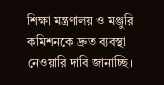শিক্ষা মন্ত্রণালয় ও মঞ্জুরি কমিশনকে দ্রুত ব্যবস্থা নেওয়ারি দাবি জানাচ্ছি।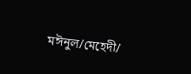মঈনুল/মেহেদী/